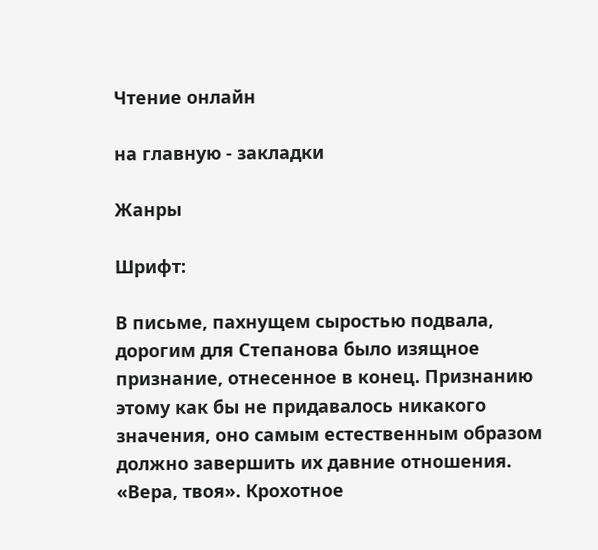Чтение онлайн

на главную - закладки

Жанры

Шрифт:

В письме, пахнущем сыростью подвала, дорогим для Степанова было изящное признание, отнесенное в конец. Признанию этому как бы не придавалось никакого значения, оно самым естественным образом должно завершить их давние отношения. «Вера, твоя». Крохотное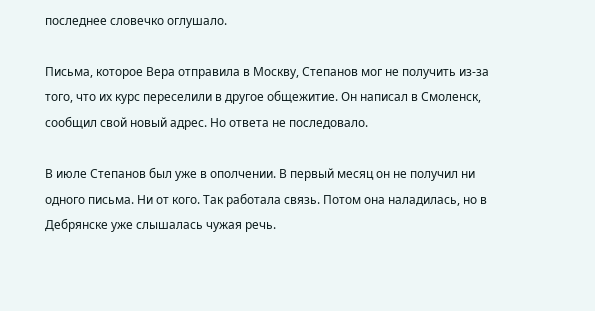последнее словечко оглушало.

Письма, которое Вера отправила в Москву, Степанов мог не получить из-за того, что их курс переселили в другое общежитие. Он написал в Смоленск, сообщил свой новый адрес. Но ответа не последовало.

В июле Степанов был уже в ополчении. В первый месяц он не получил ни одного письма. Ни от кого. Так работала связь. Потом она наладилась, но в Дебрянске уже слышалась чужая речь.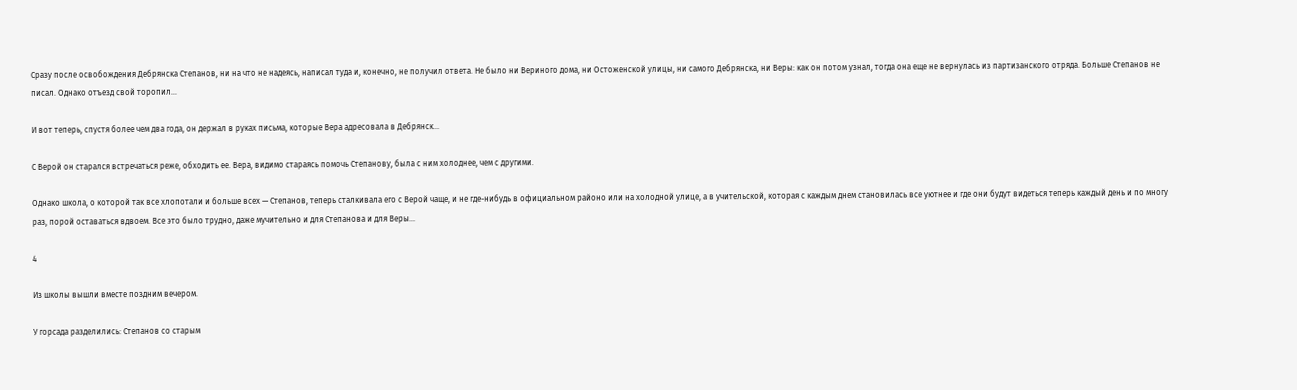Сразу после освобождения Дебрянска Степанов, ни на что не надеясь, написал туда и, конечно, не получил ответа. Не было ни Вериного дома, ни Остоженской улицы, ни самого Дебрянска, ни Веры: как он потом узнал, тогда она еще не вернулась из партизанского отряда. Больше Степанов не писал. Однако отъезд свой торопил…

И вот теперь, спустя более чем два года, он держал в руках письма, которые Вера адресовала в Дебрянск…

С Верой он старался встречаться реже, обходить ее. Вера, видимо стараясь помочь Степанову, была с ним холоднее, чем с другими.

Однако школа, о которой так все хлопотали и больше всех — Степанов, теперь сталкивала его с Верой чаще, и не где-нибудь в официальном районо или на холодной улице, а в учительской, которая с каждым днем становилась все уютнее и где они будут видеться теперь каждый день и по многу раз, порой оставаться вдвоем. Все это было трудно, даже мучительно и для Степанова и для Веры…

4

Из школы вышли вместе поздним вечером.

У горсада разделились: Степанов со старым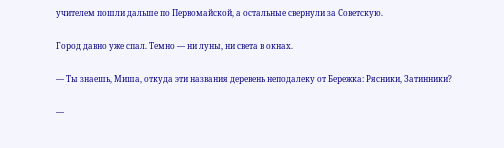учителем пошли дальше по Первомайской, а остальные свернули за Советскую.

Город давно уже спал. Темно — ни луны, ни света в окнах.

— Ты знаешь, Миша, откуда эти названия деревень неподалеку от Бережка: Рясники, Затинники?

—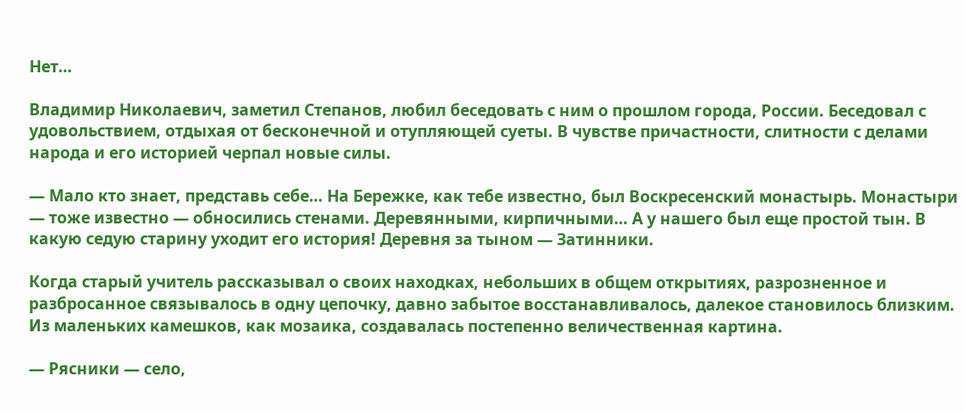Нет…

Владимир Николаевич, заметил Степанов, любил беседовать с ним о прошлом города, России. Беседовал с удовольствием, отдыхая от бесконечной и отупляющей суеты. В чувстве причастности, слитности с делами народа и его историей черпал новые силы.

— Мало кто знает, представь себе… На Бережке, как тебе известно, был Воскресенский монастырь. Монастыри — тоже известно — обносились стенами. Деревянными, кирпичными… А у нашего был еще простой тын. В какую седую старину уходит его история! Деревня за тыном — Затинники.

Когда старый учитель рассказывал о своих находках, небольших в общем открытиях, разрозненное и разбросанное связывалось в одну цепочку, давно забытое восстанавливалось, далекое становилось близким. Из маленьких камешков, как мозаика, создавалась постепенно величественная картина.

— Рясники — село,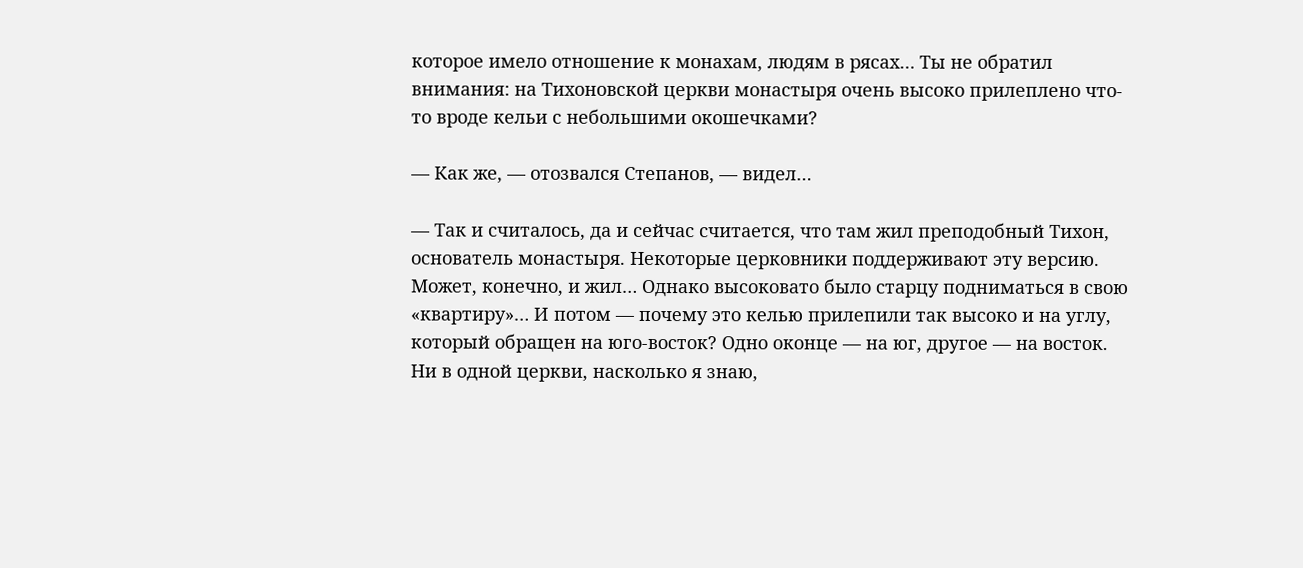которое имело отношение к монахам, людям в рясах… Ты не обратил внимания: на Тихоновской церкви монастыря очень высоко прилеплено что-то вроде кельи с небольшими окошечками?

— Как же, — отозвался Степанов, — видел…

— Так и считалось, да и сейчас считается, что там жил преподобный Тихон, основатель монастыря. Некоторые церковники поддерживают эту версию. Может, конечно, и жил… Однако высоковато было старцу подниматься в свою «квартиру»… И потом — почему это келью прилепили так высоко и на углу, который обращен на юго-восток? Одно оконце — на юг, другое — на восток. Ни в одной церкви, насколько я знаю,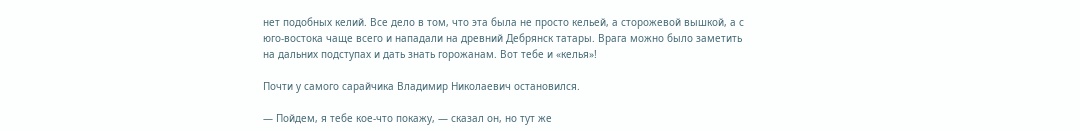нет подобных келий. Все дело в том, что эта была не просто кельей, а сторожевой вышкой, а с юго-востока чаще всего и нападали на древний Дебрянск татары. Врага можно было заметить на дальних подступах и дать знать горожанам. Вот тебе и «келья»!

Почти у самого сарайчика Владимир Николаевич остановился.

— Пойдем, я тебе кое-что покажу, — сказал он, но тут же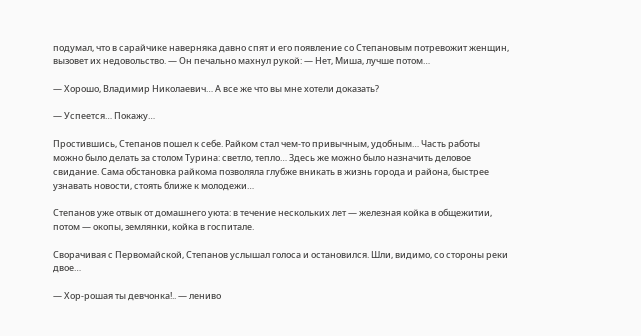подумал, что в сарайчике наверняка давно спят и его появление со Степановым потревожит женщин, вызовет их недовольство. — Он печально махнул рукой: — Нет, Миша, лучше потом…

— Хорошо, Владимир Николаевич… А все же что вы мне хотели доказать?

— Успеется… Покажу…

Простившись, Степанов пошел к себе. Райком стал чем-то привычным, удобным… Часть работы можно было делать за столом Турина: светло, тепло… Здесь же можно было назначить деловое свидание. Сама обстановка райкома позволяла глубже вникать в жизнь города и района, быстрее узнавать новости, стоять ближе к молодежи…

Степанов уже отвык от домашнего уюта: в течение нескольких лет — железная койка в общежитии, потом — окопы, землянки, койка в госпитале.

Сворачивая с Первомайской, Степанов услышал голоса и остановился. Шли, видимо, со стороны реки двое…

— Хор-рошая ты девчонка!.. — лениво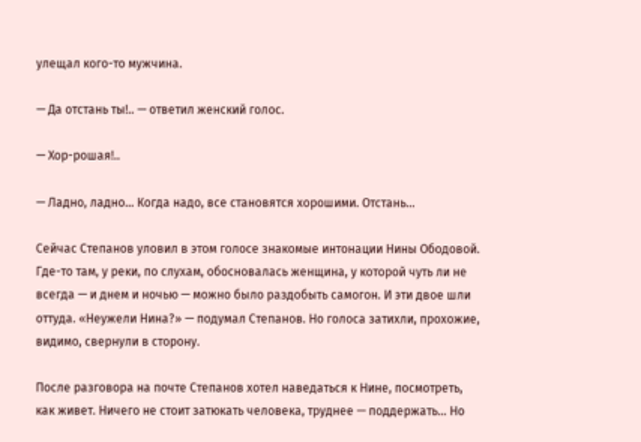улещал кого-то мужчина.

— Да отстань ты!.. — ответил женский голос.

— Хор-рошая!..

— Ладно, ладно… Когда надо, все становятся хорошими. Отстань…

Сейчас Степанов уловил в этом голосе знакомые интонации Нины Ободовой. Где-то там, у реки, по слухам, обосновалась женщина, у которой чуть ли не всегда — и днем и ночью — можно было раздобыть самогон. И эти двое шли оттуда. «Неужели Нина?» — подумал Степанов. Но голоса затихли, прохожие, видимо, свернули в сторону.

После разговора на почте Степанов хотел наведаться к Нине, посмотреть, как живет. Ничего не стоит затюкать человека, труднее — поддержать… Но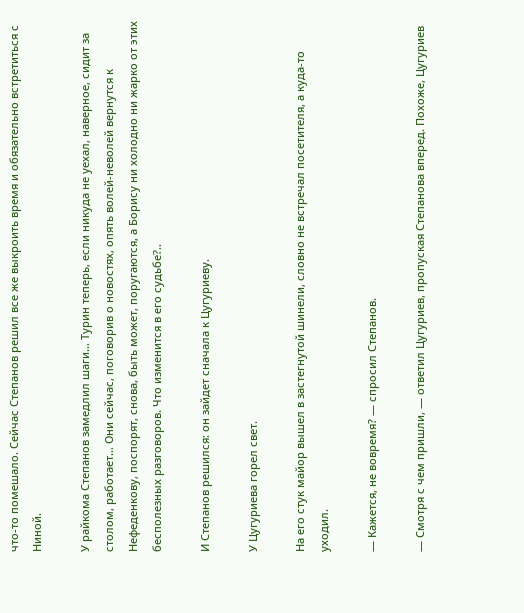что-то помешало. Сейчас Степанов решил все же выкроить время и обязательно встретиться с Ниной.

У райкома Степанов замедлил шаги… Турин теперь, если никуда не уехал, наверное, сидит за столом, работает… Они сейчас, поговорив о новостях, опять волей-неволей вернутся к Нефеденкову, поспорят, снова, быть может, поругаются, а Борису ни холодно ни жарко от этих бесполезных разговоров. Что изменится в его судьбе?..

И Степанов решился: он зайдет сначала к Цугуриеву.

У Цугуриева горел свет.

На его стук майор вышел в застегнутой шинели, словно не встречал посетителя, а куда-то уходил.

— Кажется, не вовремя? — спросил Степанов.

— Смотря с чем пришли, — ответил Цугуриев, пропуская Степанова вперед. Похоже, Цугуриев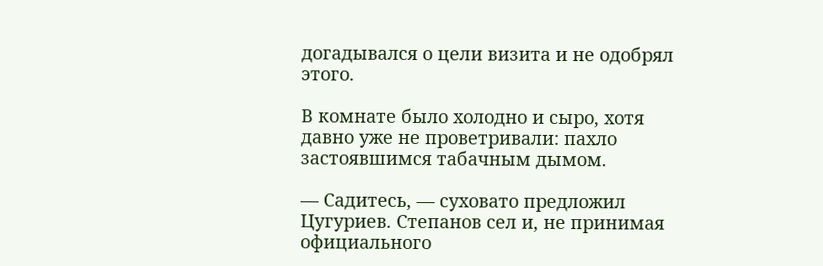догадывался о цели визита и не одобрял этого.

В комнате было холодно и сыро, хотя давно уже не проветривали: пахло застоявшимся табачным дымом.

— Садитесь, — суховато предложил Цугуриев. Степанов сел и, не принимая официального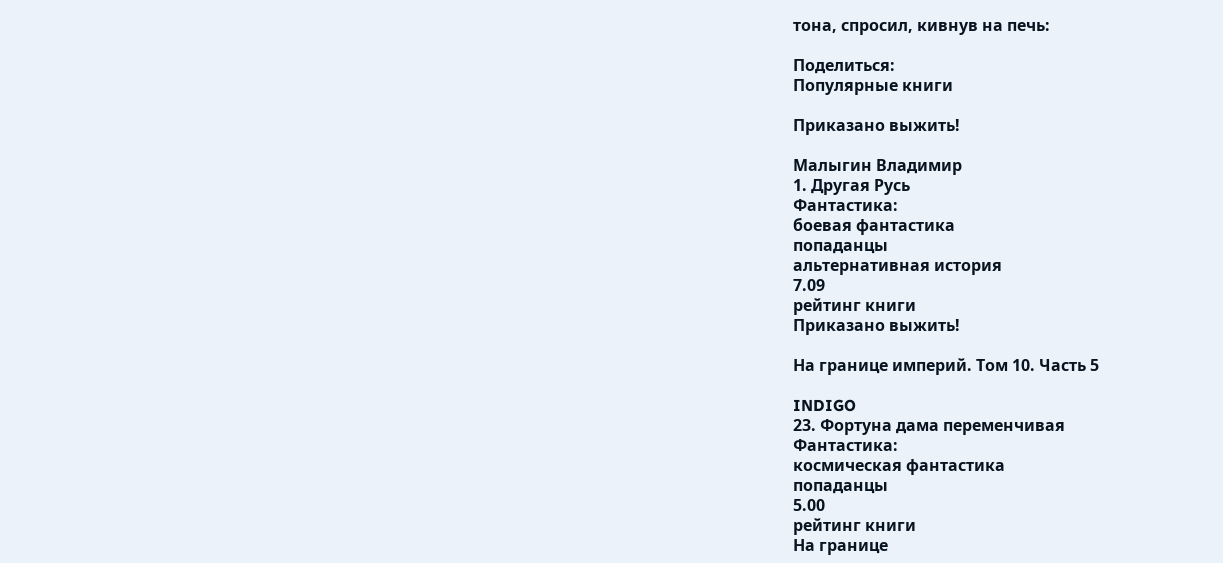тона, спросил, кивнув на печь:

Поделиться:
Популярные книги

Приказано выжить!

Малыгин Владимир
1. Другая Русь
Фантастика:
боевая фантастика
попаданцы
альтернативная история
7.09
рейтинг книги
Приказано выжить!

На границе империй. Том 10. Часть 5

INDIGO
23. Фортуна дама переменчивая
Фантастика:
космическая фантастика
попаданцы
5.00
рейтинг книги
На границе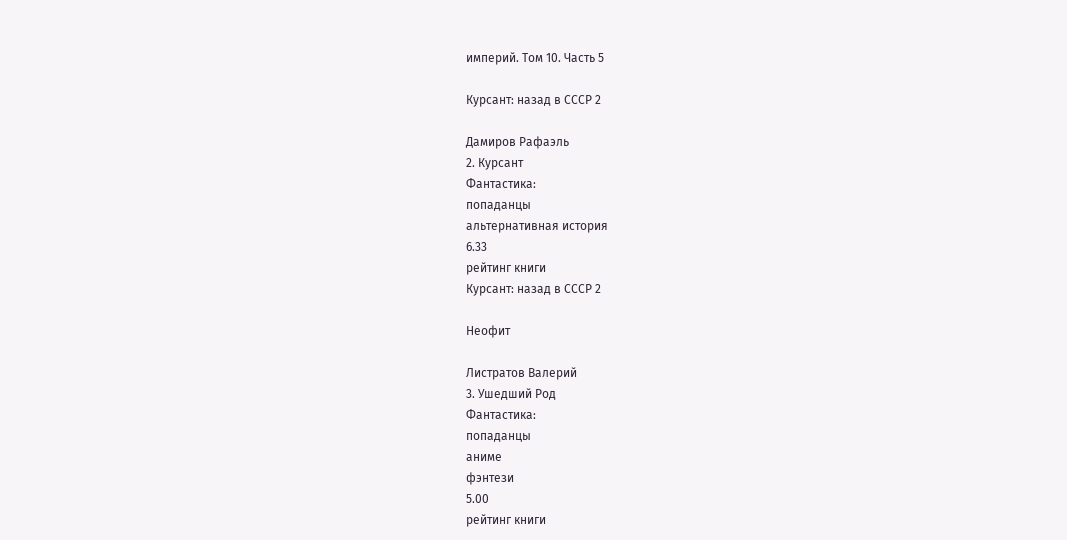империй. Том 10. Часть 5

Курсант: назад в СССР 2

Дамиров Рафаэль
2. Курсант
Фантастика:
попаданцы
альтернативная история
6.33
рейтинг книги
Курсант: назад в СССР 2

Неофит

Листратов Валерий
3. Ушедший Род
Фантастика:
попаданцы
аниме
фэнтези
5.00
рейтинг книги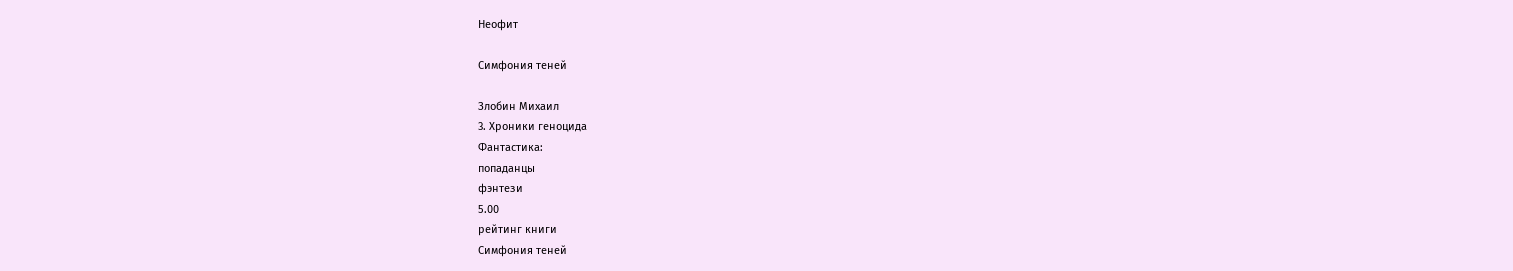Неофит

Симфония теней

Злобин Михаил
3. Хроники геноцида
Фантастика:
попаданцы
фэнтези
5.00
рейтинг книги
Симфония теней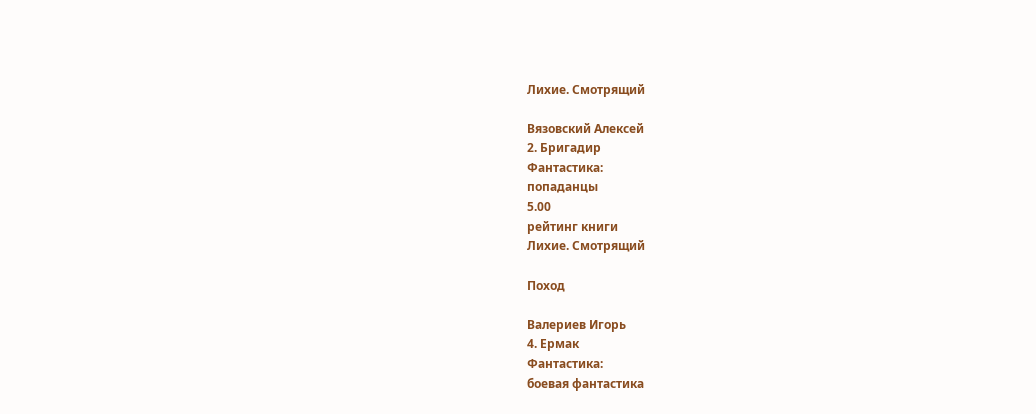Лихие. Смотрящий

Вязовский Алексей
2. Бригадир
Фантастика:
попаданцы
5.00
рейтинг книги
Лихие. Смотрящий

Поход

Валериев Игорь
4. Ермак
Фантастика:
боевая фантастика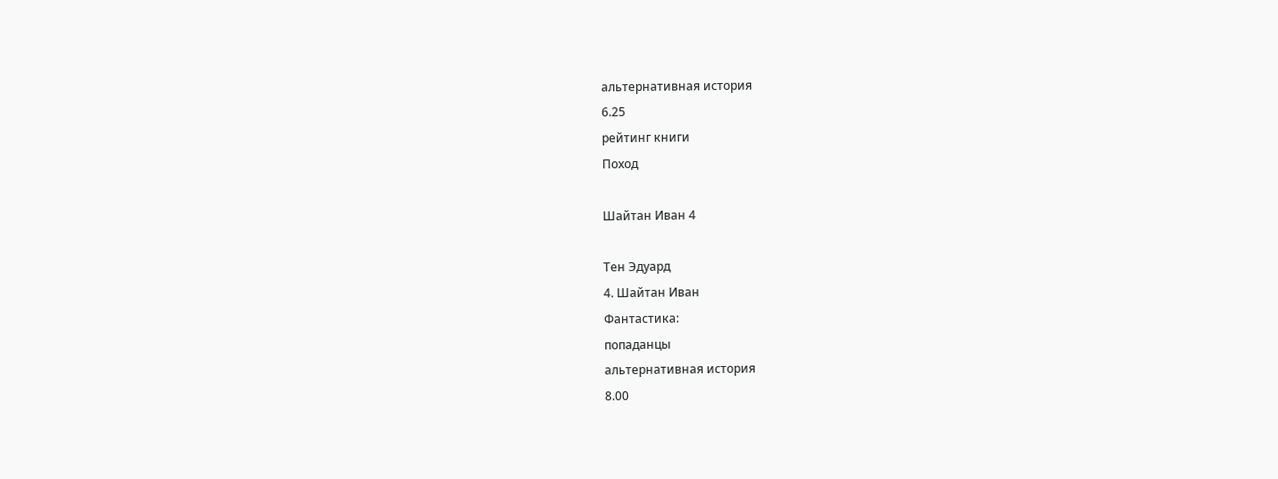альтернативная история
6.25
рейтинг книги
Поход

Шайтан Иван 4

Тен Эдуард
4. Шайтан Иван
Фантастика:
попаданцы
альтернативная история
8.00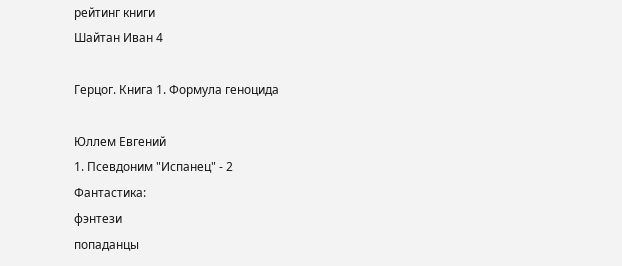рейтинг книги
Шайтан Иван 4

Герцог. Книга 1. Формула геноцида

Юллем Евгений
1. Псевдоним "Испанец" - 2
Фантастика:
фэнтези
попаданцы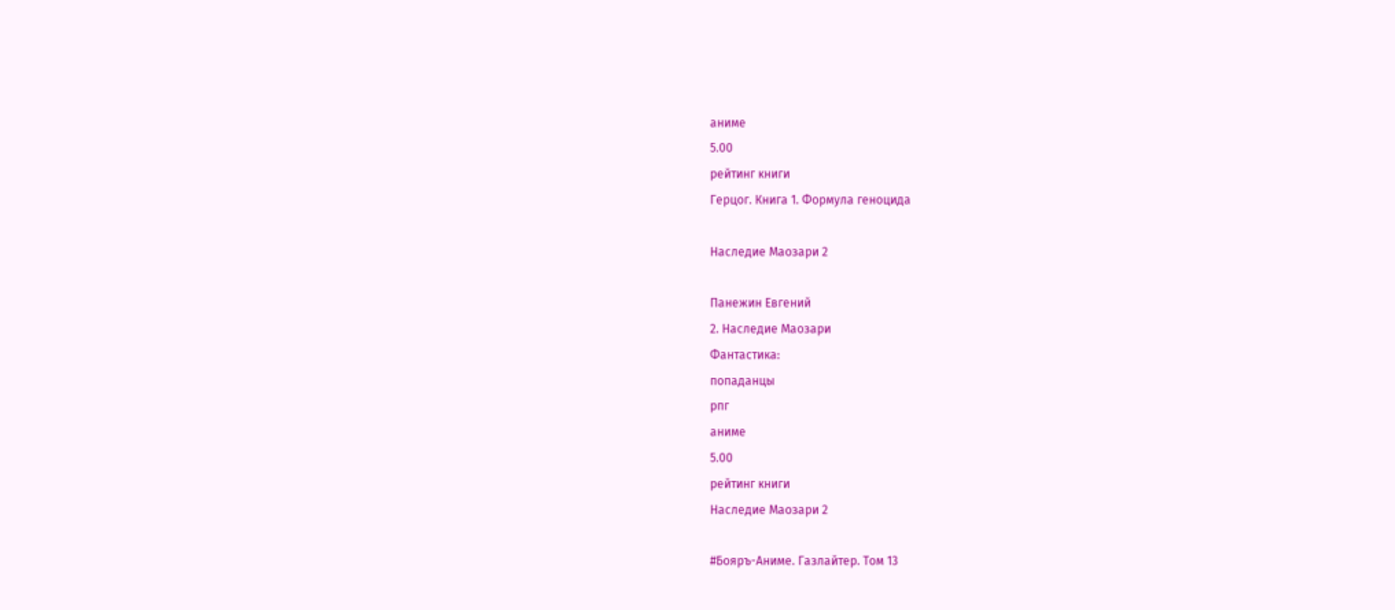аниме
5.00
рейтинг книги
Герцог. Книга 1. Формула геноцида

Наследие Маозари 2

Панежин Евгений
2. Наследие Маозари
Фантастика:
попаданцы
рпг
аниме
5.00
рейтинг книги
Наследие Маозари 2

#Бояръ-Аниме. Газлайтер. Том 13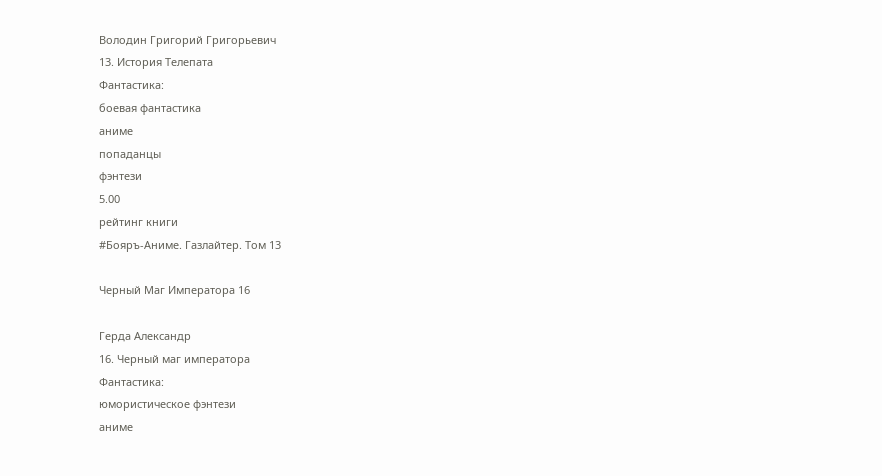Володин Григорий Григорьевич
13. История Телепата
Фантастика:
боевая фантастика
аниме
попаданцы
фэнтези
5.00
рейтинг книги
#Бояръ-Аниме. Газлайтер. Том 13

Черный Маг Императора 16

Герда Александр
16. Черный маг императора
Фантастика:
юмористическое фэнтези
аниме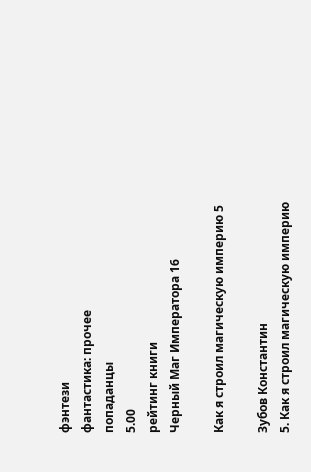фэнтези
фантастика: прочее
попаданцы
5.00
рейтинг книги
Черный Маг Императора 16

Как я строил магическую империю 5

Зубов Константин
5. Как я строил магическую империю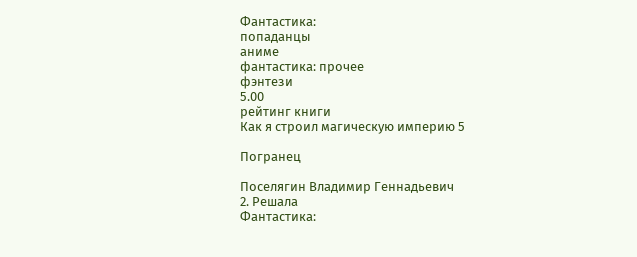Фантастика:
попаданцы
аниме
фантастика: прочее
фэнтези
5.00
рейтинг книги
Как я строил магическую империю 5

Погранец

Поселягин Владимир Геннадьевич
2. Решала
Фантастика: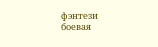фэнтези
боевая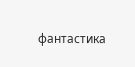фантастика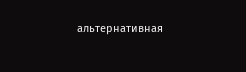альтернативная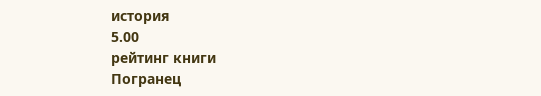история
5.00
рейтинг книги
Погранец